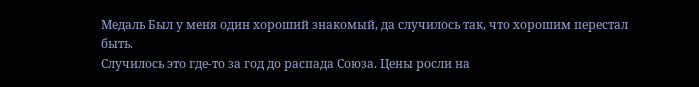Медаль Был у меня один хороший знакомый, да случилось так, что хорошим перестал
быть.
Случилось это где-то за год до распада Союза. Цены росли на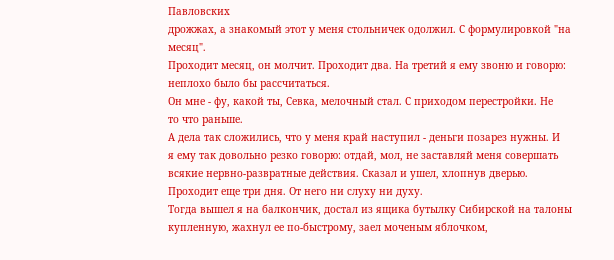Павловских
дрожжах, а знакомый этот у меня стольничек одолжил. С формулировкой "на
месяц".
Проходит месяц, он молчит. Проходит два. На третий я ему звоню и говорю:
неплохо было бы рассчитаться.
Он мне - фу, какой ты, Севка, мелочный стал. С приходом перестройки. Не
то что раньше.
А дела так сложились, что у меня край наступил - деньги позарез нужны. И
я ему так довольно резко говорю: отдай, мол, не заставляй меня совершать
всякие нервно-развратные действия. Сказал и ушел, хлопнув дверью.
Проходит еще три дня. От него ни слуху ни духу.
Тогда вышел я на балкончик, достал из ящика бутылку Сибирской на талоны
купленную, жахнул ее по-быстрому, заел моченым яблочком,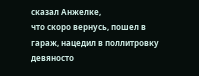сказал Анжелке,
что скоро вернусь, пошел в гараж, нацедил в поллитровку девяносто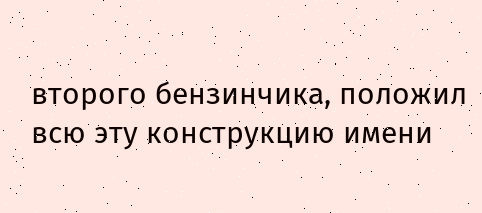второго бензинчика, положил всю эту конструкцию имени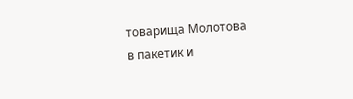товарища Молотова
в пакетик и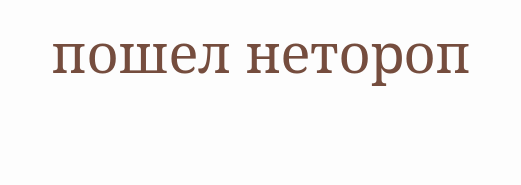пошел нетороп